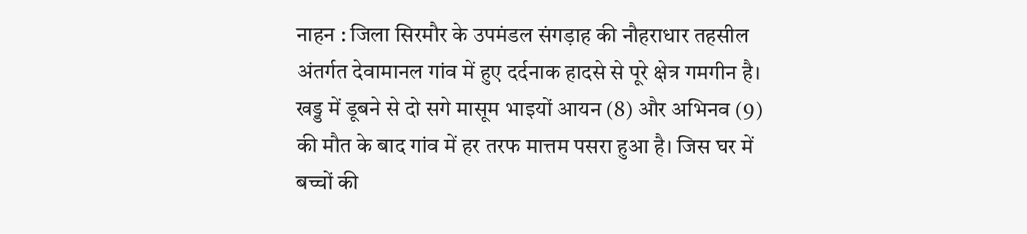नाहन : जिला सिरमौर के उपमंडल संगड़ाह की नौहराधार तहसील अंतर्गत देवामानल गांव में हुए दर्दनाक हादसे से पूरे क्षेत्र गमगीन है। खड्ड में डूबने से दो सगे मासूम भाइयों आयन (8) और अभिनव (9) की मौत के बाद गांव में हर तरफ मात्तम पसरा हुआ है। जिस घर में बच्चों की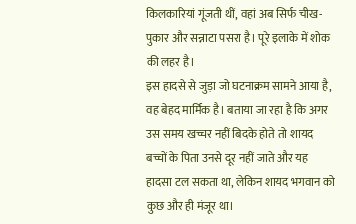किलकारियां गूंजती थीं, वहां अब सिर्फ चीख-पुकार और सन्नाटा पसरा है। पूरे इलाके में शोक की लहर है।
इस हादसे से जुड़ा जो घटनाक्रम सामने आया है, वह बेहद मार्मिक है। बताया जा रहा है कि अगर उस समय खच्चर नहीं बिदके होते तो शायद बच्चों के पिता उनसे दूर नहीं जाते और यह हादसा टल सकता था, लेकिन शायद भगवान को कुछ और ही मंजूर था।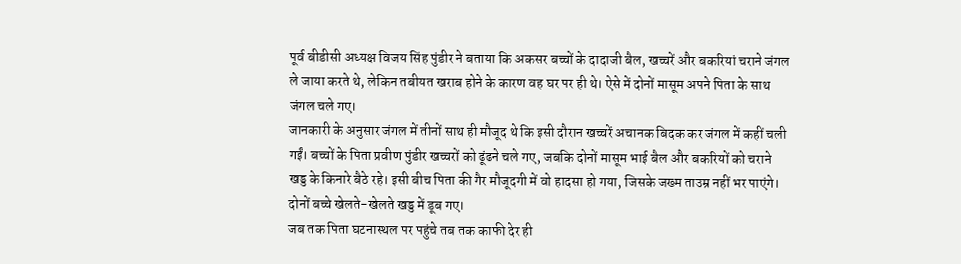पूर्व बीडीसी अध्यक्ष विजय सिंह पुंडीर ने बताया कि अकसर बच्चों के दादाजी बैल, खच्चरें और बकरियां चराने जंगल ले जाया करते थे, लेकिन तबीयत खराब होने के कारण वह घर पर ही थे। ऐसे में दोनों मासूम अपने पिता के साथ जंगल चले गए।
जानकारी के अनुसार जंगल में तीनों साथ ही मौजूद थे कि इसी दौरान खच्चरें अचानक बिदक कर जंगल में कहीं चली गईं। बच्चों के पिता प्रवीण पुंडीर खच्चरों को ढूंढने चले गए, जबकि दोनों मासूम भाई बैल और बकरियों को चराने खड्ड के किनारे बैठे रहे। इसी बीच पिता की गैर मौजूदगी में वो हादसा हो गया, जिसके जख्म ताउम्र नहीं भर पाएंगे। दोनों बच्चे खेलते-खेलते खड्ड में डूब गए।
जब तक पिता घटनास्थल पर पहुंचे तब तक काफी देर ही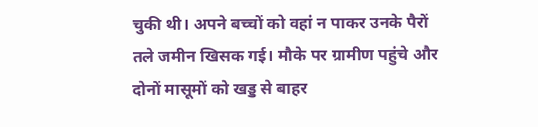चुकी थी। अपने बच्चों को वहां न पाकर उनके पैरों तले जमीन खिसक गई। मौके पर ग्रामीण पहुंचे और दोनों मासूमों को खड्ड से बाहर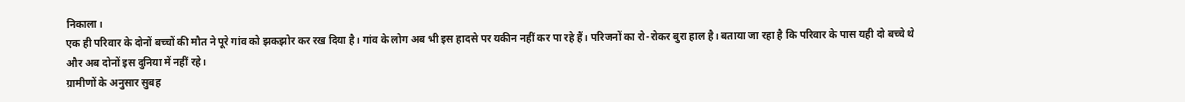निकाला।
एक ही परिवार के दोनों बच्चों की मौत ने पूरे गांव को झकझोर कर रख दिया है। गांव के लोग अब भी इस हादसे पर यकीन नहीं कर पा रहे हैं। परिजनों का रो-रोकर बुरा हाल है। बताया जा रहा है कि परिवार के पास यही दो बच्चे थे और अब दोनों इस दुनिया में नहीं रहे।
ग्रामीणों के अनुसार सुबह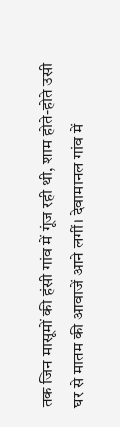तक जिन मासूमों की हंसी गांव में गूंज रही थी, शाम होते-होते उसी घर से मातम की आवाजें आने लगीं। देवामानल गांव में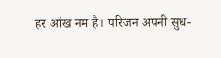हर आंख नम है। परिजन अपनी सुध-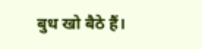बुध खो बैठे हैं।